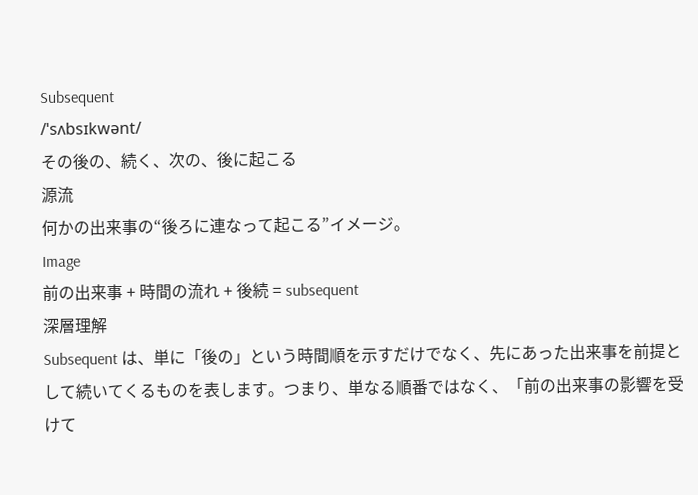Subsequent
/ˈsʌbsɪkwənt/
その後の、続く、次の、後に起こる
源流
何かの出来事の“後ろに連なって起こる”イメージ。
Image
前の出来事 + 時間の流れ + 後続 = subsequent
深層理解
Subsequent は、単に「後の」という時間順を示すだけでなく、先にあった出来事を前提として続いてくるものを表します。つまり、単なる順番ではなく、「前の出来事の影響を受けて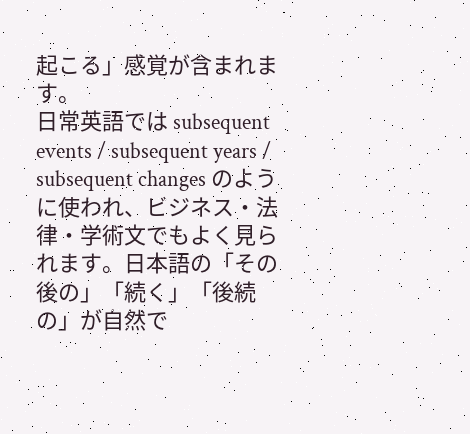起こる」感覚が含まれます。
日常英語では subsequent events / subsequent years / subsequent changes のように使われ、ビジネス・法律・学術文でもよく見られます。日本語の「その後の」「続く」「後続の」が自然で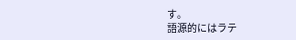す。
語源的にはラテ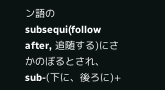ン語の subsequi(follow after, 追随する)にさかのぼるとされ、sub-(下に、後ろに)+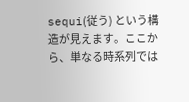sequi(従う) という構造が見えます。ここから、単なる時系列では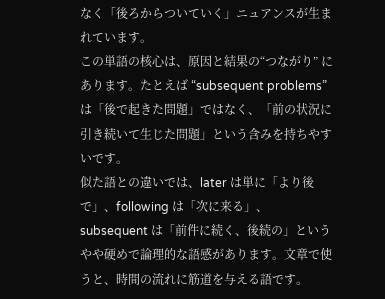なく「後ろからついていく」ニュアンスが生まれています。
この単語の核心は、原因と結果の“つながり” にあります。たとえば “subsequent problems” は「後で起きた問題」ではなく、「前の状況に引き続いて生じた問題」という含みを持ちやすいです。
似た語との違いでは、later は単に「より後で」、following は「次に来る」、subsequent は「前件に続く、後続の」というやや硬めで論理的な語感があります。文章で使うと、時間の流れに筋道を与える語です。